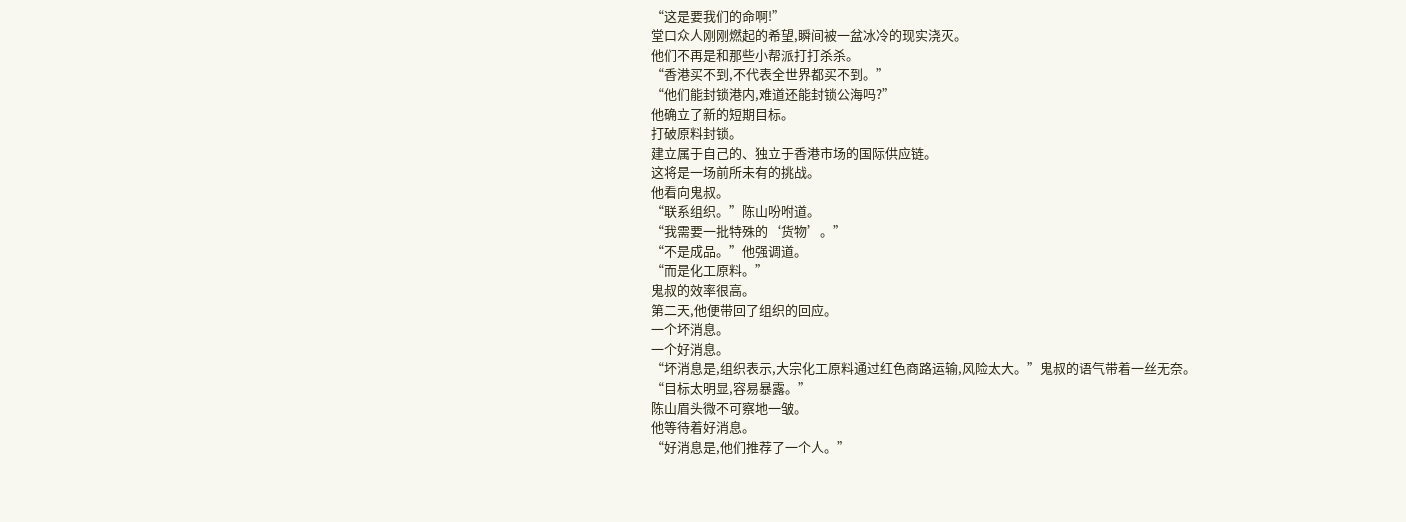“这是要我们的命啊!”
堂口众人刚刚燃起的希望,瞬间被一盆冰冷的现实浇灭。
他们不再是和那些小帮派打打杀杀。
“香港买不到,不代表全世界都买不到。”
“他们能封锁港内,难道还能封锁公海吗?”
他确立了新的短期目标。
打破原料封锁。
建立属于自己的、独立于香港市场的国际供应链。
这将是一场前所未有的挑战。
他看向鬼叔。
“联系组织。”陈山吩咐道。
“我需要一批特殊的‘货物’。”
“不是成品。”他强调道。
“而是化工原料。”
鬼叔的效率很高。
第二天,他便带回了组织的回应。
一个坏消息。
一个好消息。
“坏消息是,组织表示,大宗化工原料通过红色商路运输,风险太大。”鬼叔的语气带着一丝无奈。
“目标太明显,容易暴露。”
陈山眉头微不可察地一皱。
他等待着好消息。
“好消息是,他们推荐了一个人。”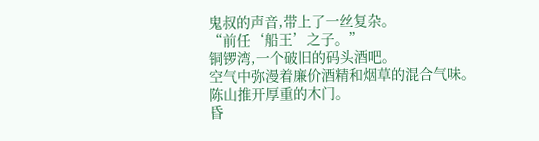鬼叔的声音,带上了一丝复杂。
“前任‘船王’之子。”
铜锣湾,一个破旧的码头酒吧。
空气中弥漫着廉价酒精和烟草的混合气味。
陈山推开厚重的木门。
昏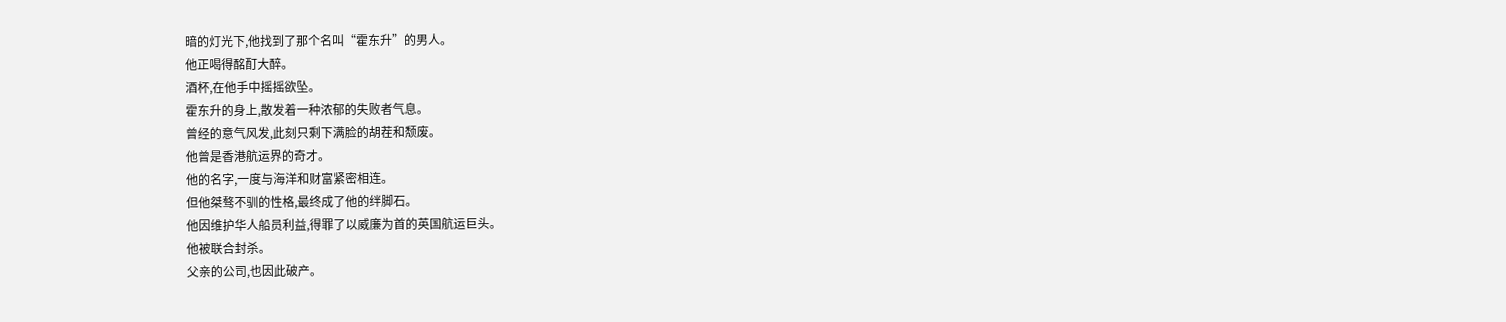暗的灯光下,他找到了那个名叫“霍东升”的男人。
他正喝得酩酊大醉。
酒杯,在他手中摇摇欲坠。
霍东升的身上,散发着一种浓郁的失败者气息。
曾经的意气风发,此刻只剩下满脸的胡茬和颓废。
他曾是香港航运界的奇才。
他的名字,一度与海洋和财富紧密相连。
但他桀骜不驯的性格,最终成了他的绊脚石。
他因维护华人船员利益,得罪了以威廉为首的英国航运巨头。
他被联合封杀。
父亲的公司,也因此破产。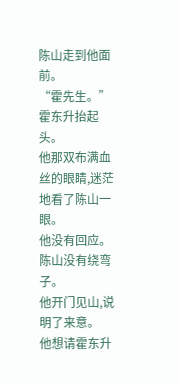陈山走到他面前。
“霍先生。”
霍东升抬起头。
他那双布满血丝的眼睛,迷茫地看了陈山一眼。
他没有回应。
陈山没有绕弯子。
他开门见山,说明了来意。
他想请霍东升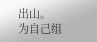出山。
为自己组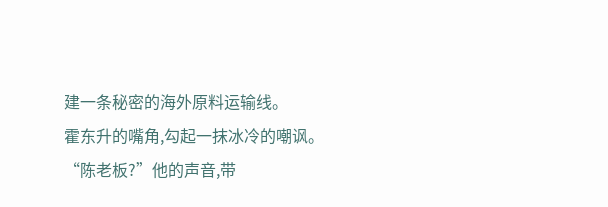建一条秘密的海外原料运输线。
霍东升的嘴角,勾起一抹冰冷的嘲讽。
“陈老板?”他的声音,带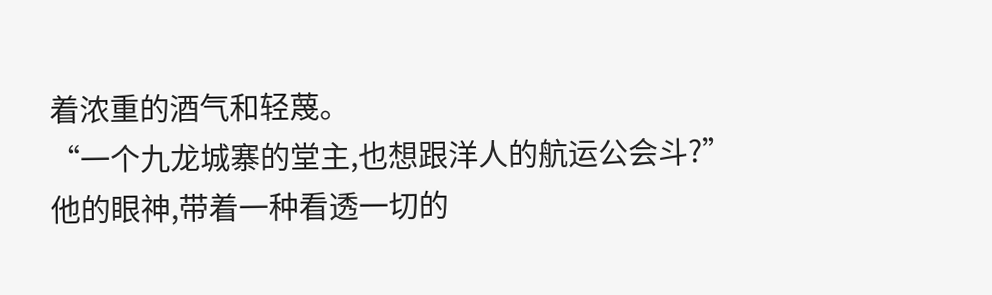着浓重的酒气和轻蔑。
“一个九龙城寨的堂主,也想跟洋人的航运公会斗?”
他的眼神,带着一种看透一切的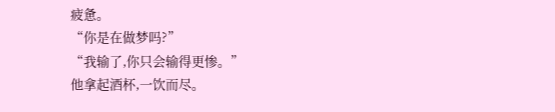疲惫。
“你是在做梦吗?”
“我输了,你只会输得更惨。”
他拿起酒杯,一饮而尽。